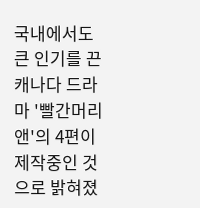국내에서도 큰 인기를 끈 캐나다 드라마 '빨간머리 앤'의 4편이 제작중인 것으로 밝혀졌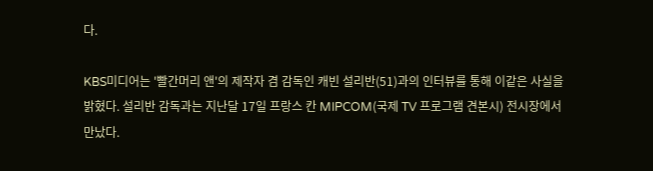다.

KBS미디어는 '빨간머리 앤'의 제작자 겸 감독인 캐빈 설리반(51)과의 인터뷰를 통해 이같은 사실을 밝혔다. 설리반 감독과는 지난달 17일 프랑스 칸 MIPCOM(국제 TV 프로그램 견본시) 전시장에서 만났다.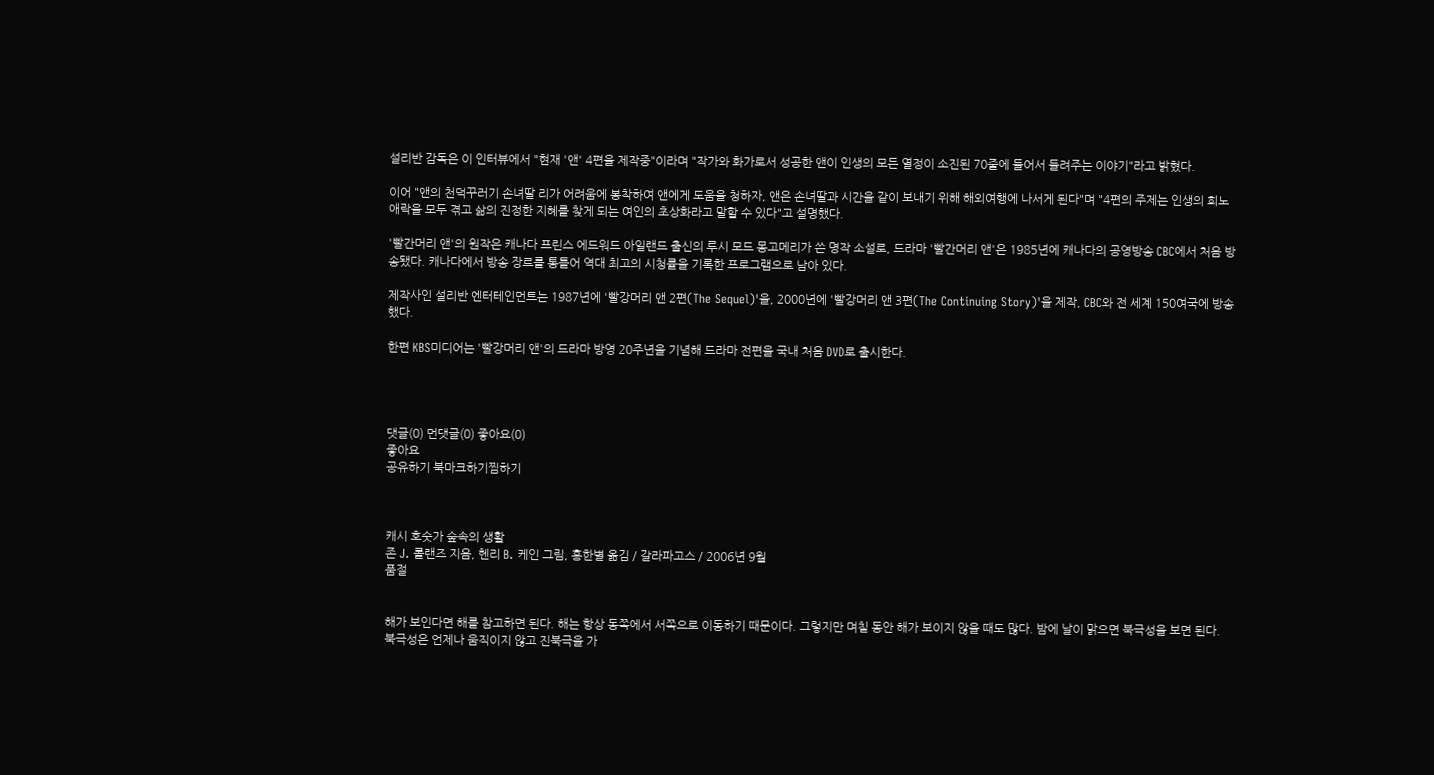설리반 감독은 이 인터뷰에서 "현재 '앤' 4편을 제작중"이라며 "작가와 화가로서 성공한 앤이 인생의 모든 열정이 소진된 70줄에 들어서 들려주는 이야기"라고 밝혔다.

이어 "앤의 천덕꾸러기 손녀딸 리가 어려움에 봉착하여 앤에게 도움을 청하자, 앤은 손녀딸과 시간을 같이 보내기 위해 해외여행에 나서게 된다"며 "4편의 주제는 인생의 희노애락을 모두 겪고 삶의 진정한 지혜를 찾게 되는 여인의 초상화라고 말할 수 있다"고 설명했다.

'빨간머리 앤'의 원작은 캐나다 프린스 에드워드 아일랜드 출신의 루시 모드 몽고메리가 쓴 명작 소설로, 드라마 '빨간머리 앤'은 1985년에 캐나다의 공영방송 CBC에서 처음 방송됐다. 캐나다에서 방송 장르를 통틀어 역대 최고의 시청률을 기록한 프로그램으로 남아 있다.

제작사인 설리반 엔터테인먼트는 1987년에 '빨강머리 앤 2편(The Sequel)'을, 2000년에 '빨강머리 앤 3편(The Continuing Story)'을 제작, CBC와 전 세계 150여국에 방송했다.

한편 KBS미디어는 '빨강머리 앤'의 드라마 방영 20주년을 기념해 드라마 전편을 국내 처음 DVD로 출시한다.




댓글(0) 먼댓글(0) 좋아요(0)
좋아요
공유하기 북마크하기찜하기



캐시 호숫가 숲속의 생활
존 J. 롤랜즈 지음, 헨리 B. 케인 그림, 홍한별 옮김 / 갈라파고스 / 2006년 9월
품절


해가 보인다면 해를 참고하면 된다. 해는 항상 동쪽에서 서쪽으로 이동하기 때문이다. 그렇지만 며칠 동안 해가 보이지 않을 때도 많다. 밤에 날이 맑으면 북극성을 보면 된다. 북극성은 언제나 움직이지 않고 진북극을 가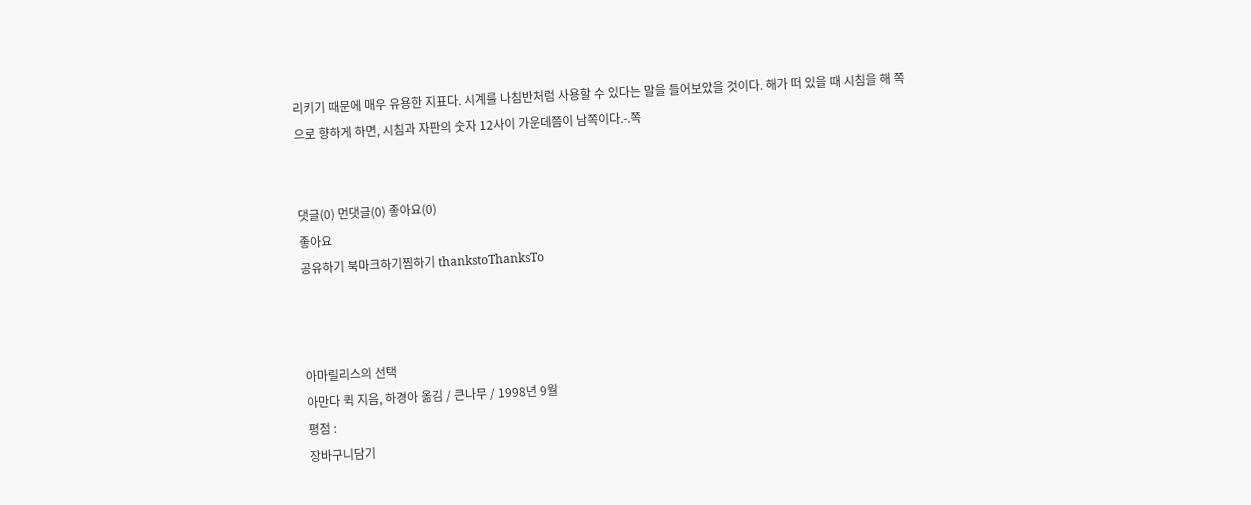리키기 때문에 매우 유용한 지표다. 시계를 나침반처럼 사용할 수 있다는 말을 들어보았을 것이다. 해가 떠 있을 때 시침을 해 쪽으로 향하게 하면, 시침과 자판의 숫자 12사이 가운데쯤이 남쪽이다.-.쪽


댓글(0) 먼댓글(0) 좋아요(0)
좋아요
공유하기 북마크하기찜하기 thankstoThanksTo



아마릴리스의 선택
아만다 퀵 지음, 하경아 옮김 / 큰나무 / 1998년 9월
평점 :
장바구니담기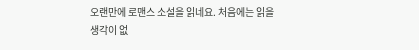오랜만에 로맨스 소설을 읽네요. 처음에는 읽을 생각이 없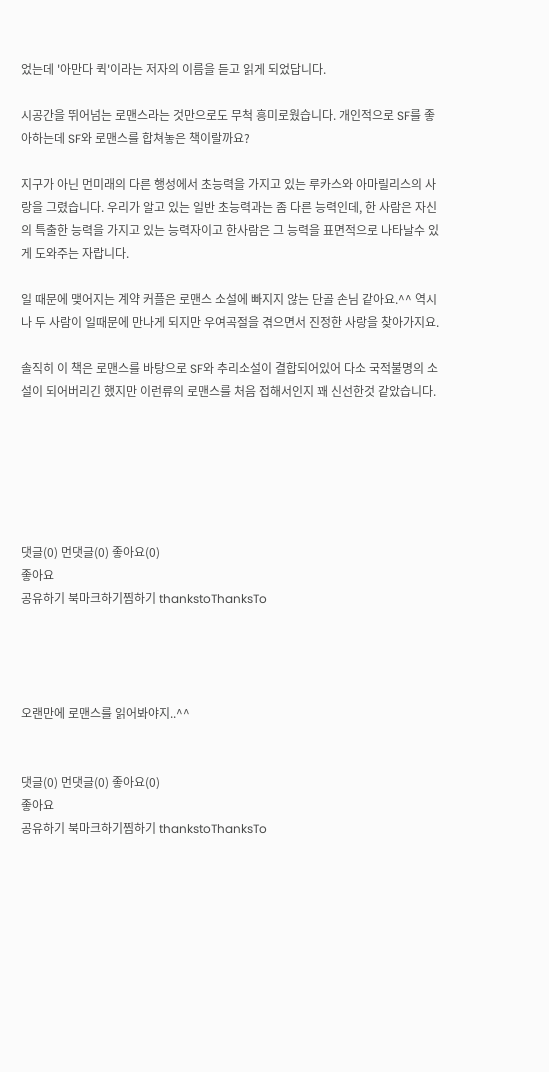었는데 '아만다 퀵'이라는 저자의 이름을 듣고 읽게 되었답니다.

시공간을 뛰어넘는 로맨스라는 것만으로도 무척 흥미로웠습니다. 개인적으로 SF를 좋아하는데 SF와 로맨스를 합쳐놓은 책이랄까요?

지구가 아닌 먼미래의 다른 행성에서 초능력을 가지고 있는 루카스와 아마릴리스의 사랑을 그렸습니다. 우리가 알고 있는 일반 초능력과는 좀 다른 능력인데, 한 사람은 자신의 특출한 능력을 가지고 있는 능력자이고 한사람은 그 능력을 표면적으로 나타날수 있게 도와주는 자랍니다.

일 때문에 맺어지는 계약 커플은 로맨스 소설에 빠지지 않는 단골 손님 같아요.^^ 역시나 두 사람이 일때문에 만나게 되지만 우여곡절을 겪으면서 진정한 사랑을 찾아가지요.

솔직히 이 책은 로맨스를 바탕으로 SF와 추리소설이 결합되어있어 다소 국적불명의 소설이 되어버리긴 했지만 이런류의 로맨스를 처음 접해서인지 꽤 신선한것 같았습니다.






댓글(0) 먼댓글(0) 좋아요(0)
좋아요
공유하기 북마크하기찜하기 thankstoThanksTo




오랜만에 로맨스를 읽어봐야지..^^


댓글(0) 먼댓글(0) 좋아요(0)
좋아요
공유하기 북마크하기찜하기 thankstoThanksTo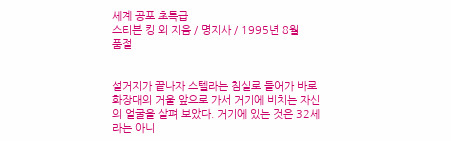세계 공포 초특급
스티븐 킹 외 지음 / 명지사 / 1995년 8월
품절


설거지가 끝나자 스텔라는 침실로 들어가 바로 화장대의 거울 앞으로 가서 거기에 비치는 자신의 얼굴을 살펴 보았다. 거기에 있는 것은 32세라는 아니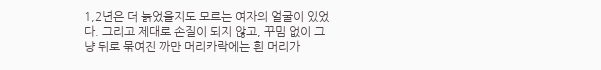1,2년은 더 늙었을지도 모르는 여자의 얼굴이 있었다. 그리고 제대로 손질이 되지 않고, 꾸밈 없이 그냥 뒤로 묶여진 까만 머리카락에는 흰 머리가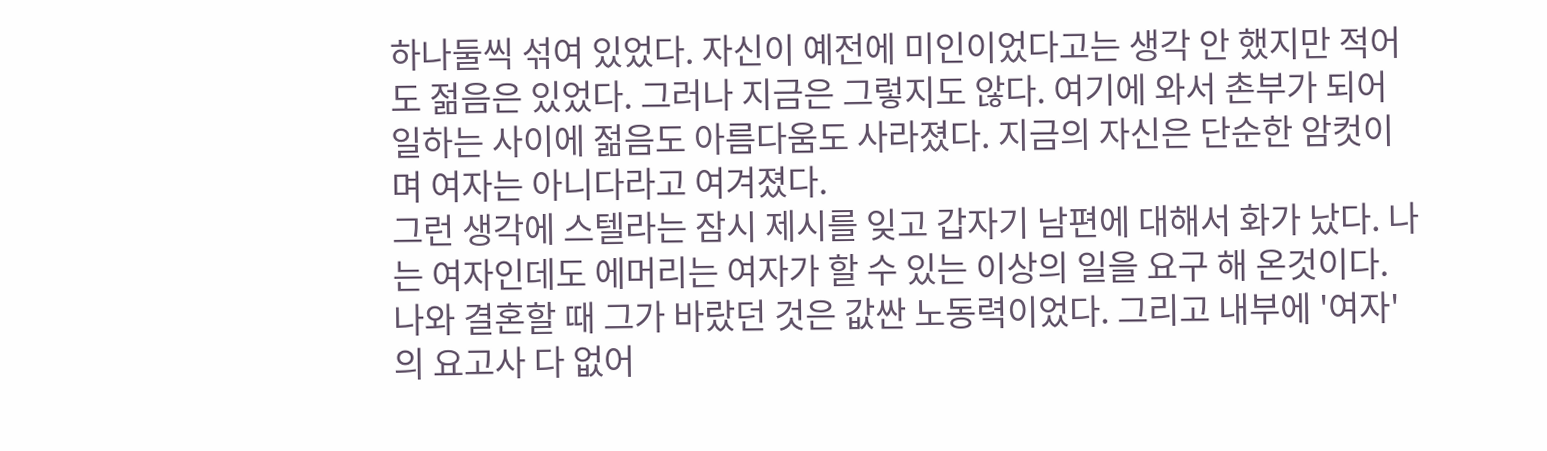하나둘씩 섞여 있었다. 자신이 예전에 미인이었다고는 생각 안 했지만 적어도 젊음은 있었다. 그러나 지금은 그렇지도 않다. 여기에 와서 촌부가 되어 일하는 사이에 젊음도 아름다움도 사라졌다. 지금의 자신은 단순한 암컷이며 여자는 아니다라고 여겨졌다.
그런 생각에 스텔라는 잠시 제시를 잊고 갑자기 남편에 대해서 화가 났다. 나는 여자인데도 에머리는 여자가 할 수 있는 이상의 일을 요구 해 온것이다. 나와 결혼할 때 그가 바랐던 것은 값싼 노동력이었다. 그리고 내부에 '여자'의 요고사 다 없어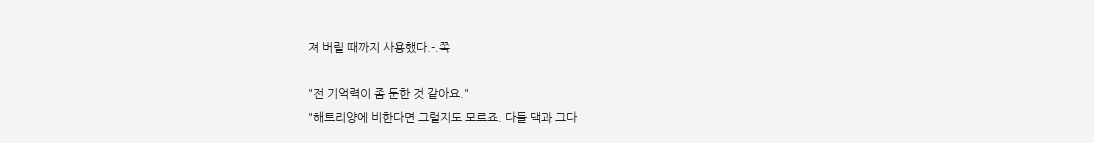져 버릴 때까지 사용했다.-.쪽

"전 기억력이 좀 둔한 것 같아요."
"해트리양에 비한다면 그럴지도 모르죠. 다들 댁과 그다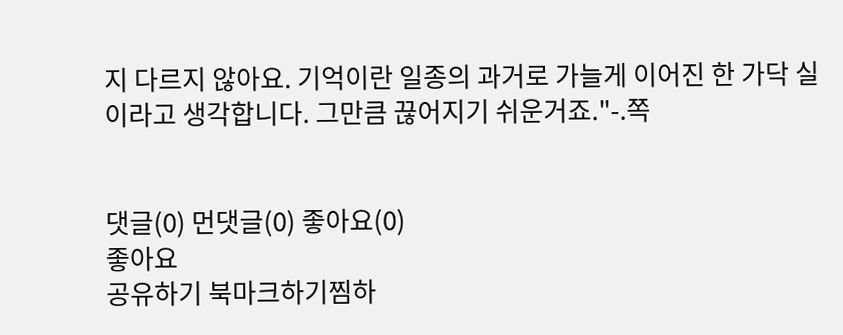지 다르지 않아요. 기억이란 일종의 과거로 가늘게 이어진 한 가닥 실이라고 생각합니다. 그만큼 끊어지기 쉬운거죠."-.쪽


댓글(0) 먼댓글(0) 좋아요(0)
좋아요
공유하기 북마크하기찜하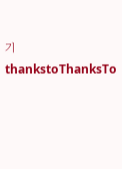기 thankstoThanksTo